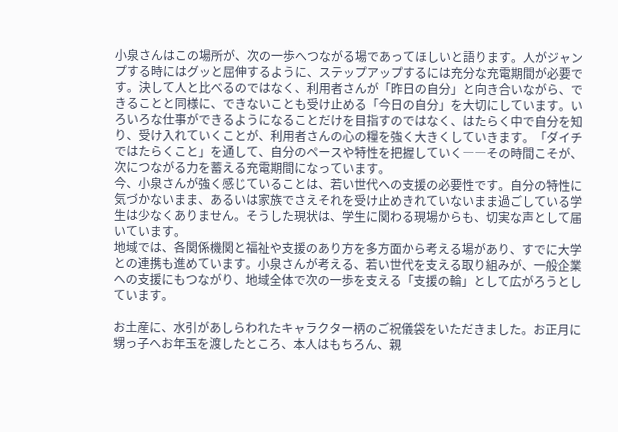小泉さんはこの場所が、次の一歩へつながる場であってほしいと語ります。人がジャンプする時にはグッと屈伸するように、ステップアップするには充分な充電期間が必要です。決して人と比べるのではなく、利用者さんが「昨日の自分」と向き合いながら、できることと同様に、できないことも受け止める「今日の自分」を大切にしています。いろいろな仕事ができるようになることだけを目指すのではなく、はたらく中で自分を知り、受け入れていくことが、利用者さんの心の糧を強く大きくしていきます。「ダイチではたらくこと」を通して、自分のペースや特性を把握していく――その時間こそが、次につながる力を蓄える充電期間になっています。
今、小泉さんが強く感じていることは、若い世代への支援の必要性です。自分の特性に気づかないまま、あるいは家族でさえそれを受け止めきれていないまま過ごしている学生は少なくありません。そうした現状は、学生に関わる現場からも、切実な声として届いています。
地域では、各関係機関と福祉や支援のあり方を多方面から考える場があり、すでに大学との連携も進めています。小泉さんが考える、若い世代を支える取り組みが、一般企業への支援にもつながり、地域全体で次の一歩を支える「支援の輪」として広がろうとしています。

お土産に、水引があしらわれたキャラクター柄のご祝儀袋をいただきました。お正月に甥っ子へお年玉を渡したところ、本人はもちろん、親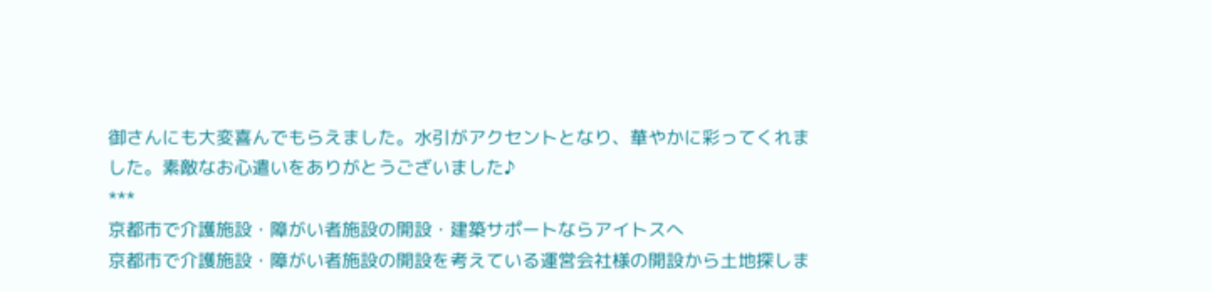御さんにも大変喜んでもらえました。水引がアクセントとなり、華やかに彩ってくれました。素敵なお心遣いをありがとうございました♪
***
京都市で介護施設・障がい者施設の開設・建築サポートならアイトスへ
京都市で介護施設・障がい者施設の開設を考えている運営会社様の開設から土地探しま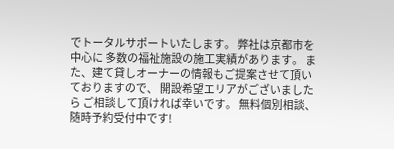でトータルサポートいたします。 弊社は京都市を中心に 多数の福祉施設の施工実績があります。 また、建て貸しオーナーの情報もご提案させて頂いておりますので、 開設希望エリアがございましたら ご相談して頂ければ幸いです。 無料個別相談、随時予約受付中です!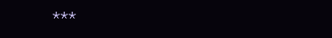***